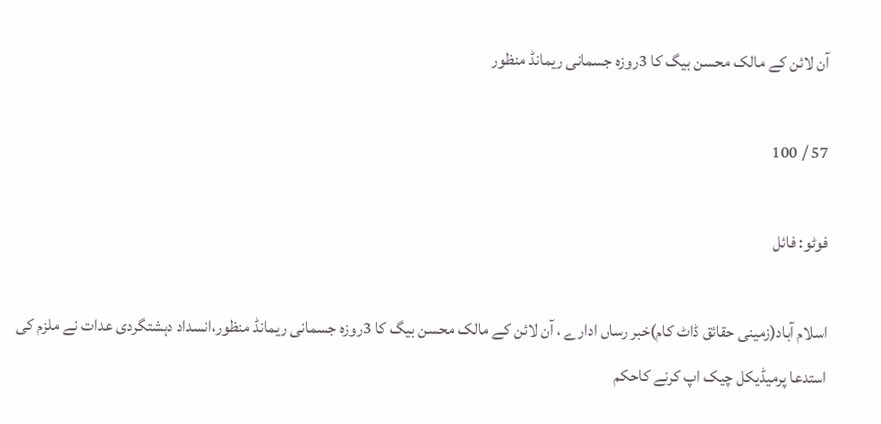آن لائن کے مالک محسن بیگ کا 3روزہ جسمانی ریمانڈ منظور

57 / 100

فوٹو: فائل

اسلام آباد(زمینی حقائق ڈاٹ کام)خبر رساں ادارے ، آن لائن کے مالک محسن بیگ کا 3روزہ جسمانی ریمانڈ منظور،انسداد دہشتگردی عدات نے ملزم کی استدعا پرمیڈیکل چیک اپ کرنے کاحکم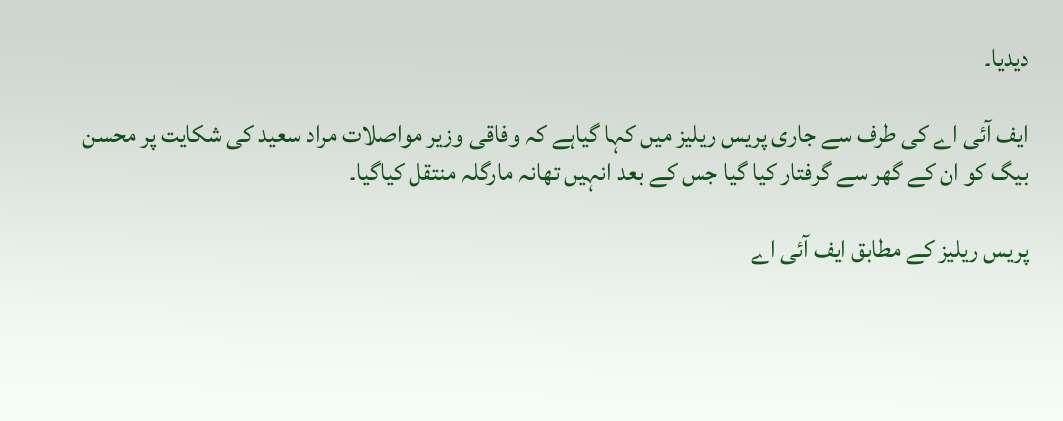دیدیا۔

ایف آئی اے کی طرف سے جاری پریس ریلیز میں کہا گیاہے کہ وفاقی وزیر مواصلات مراد سعید کی شکایت پر محسن بیگ کو ان کے گھر سے گرفتار کیا گیا جس کے بعد انہیں تھانہ مارگلہ منتقل کیاگیا۔

پریس ریلیز کے مطابق ایف آئی اے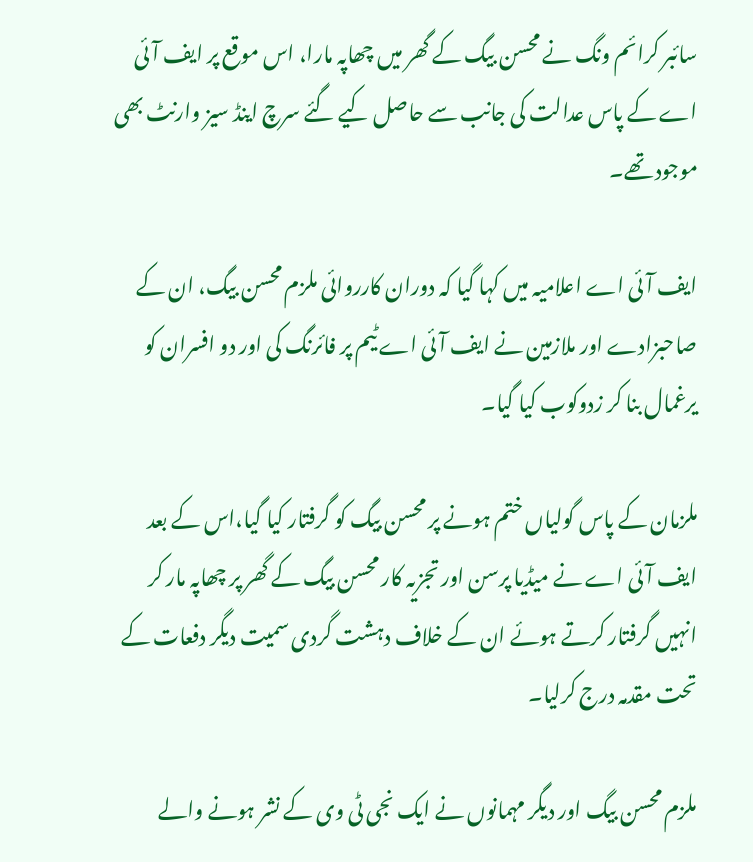سائبر کرائم ونگ نے محسن بیگ کے گھر میں چھاپہ مارا، اس موقع پر ایف آئی اے کے پاس عدالت کی جانب سے حاصل کیے گئے سرچ اینڈ سیز وارنٹ بھی موجود تھے۔

ایف آئی اے اعلامیہ میں کہا گیا کہ دوران کارروائی ملزم محسن بیگ، ان کے صاحبزادے اور ملازمین نے ایف آئی اے ٹیم پر فائرنگ کی اور دو افسران کو یرغمال بنا کر زدوکوب کیا گیا۔

ملزمان کے پاس گولیاں ختم ہونے پر محسن بیگ کو گرفتار کیا گیا،اس کے بعد ایف آئی اے نے میڈیا پرسن اور تجزیہ کار محسن بیگ کے گھر پر چھاپہ مار کر انہیں گرفتار کرتے ہوئے ان کے خلاف دہشت گردی سمیت دیگر دفعات کے تحت مقدمہ درج کرلیا۔

ملزم محسن بیگ اور دیگر مہمانوں نے ایک نجی ٹی وی کے نشر ہونے والے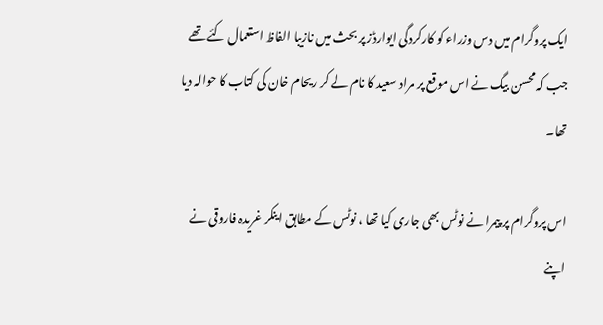ایک پروگرام میں دس وزراء کو کارکردگی ایوارڈز پر بحث میں نازیبا الفاظ استعمال کئے تھے جب کہ محسن بیگ نے اس موقع پر مراد سعید کا نام لے کر ریحام خان کی کتاب کا حوالہ دیا تھا۔

اس پروگرام پر پیمرا نے نوٹس بھی جاری کیا تھا ، نوٹس کے مطابق اینکر غریدہ فاروقی نے اپنے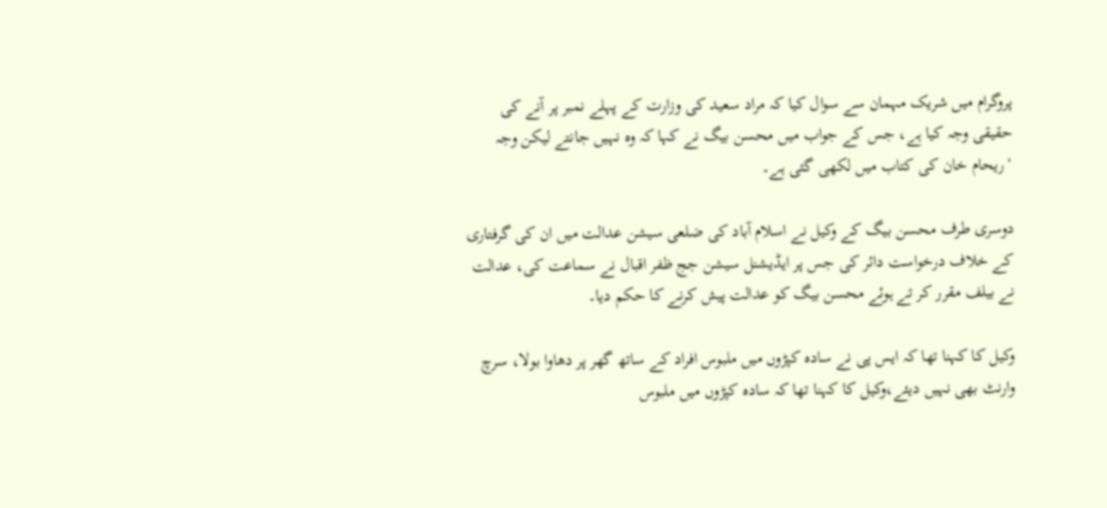پروگرام میں شریک مہمان سے سوال کیا کہ مراد سعید کی وزارت کے پہلے نمبر پر آنے کی حقیقی وجہ کیا ہے، جس کے جواب میں محسن بیگ نے کہا کہ وہ نہیں جانتے لیکن وجہ ‘ریحام خان کی کتاب میں لکھی گئی ہے۔

دوسری طرف محسن بیگ کے وکیل نے اسلام آباد کی ضلعی سیشن عدالت میں ان کی گرفتاری کے خلاف درخواست دائر کی جس پر ایڈیشنل سیشن جج ظفر اقبال نے سماعت کی، عدالت نے بیلف مقرر کر تے ہوئے محسن بیگ کو عدالت پیش کرنے کا حکم دیا۔

وکیل کا کہنا تھا کہ ایس پی نے سادہ کپڑوں میں ملبوس افراد کے ساتھ گھر پر دھاوا بولا، سرچ وارنٹ بھی نہیں دیئے،وکیل کا کہنا تھا کہ سادہ کپڑوں میں ملبوس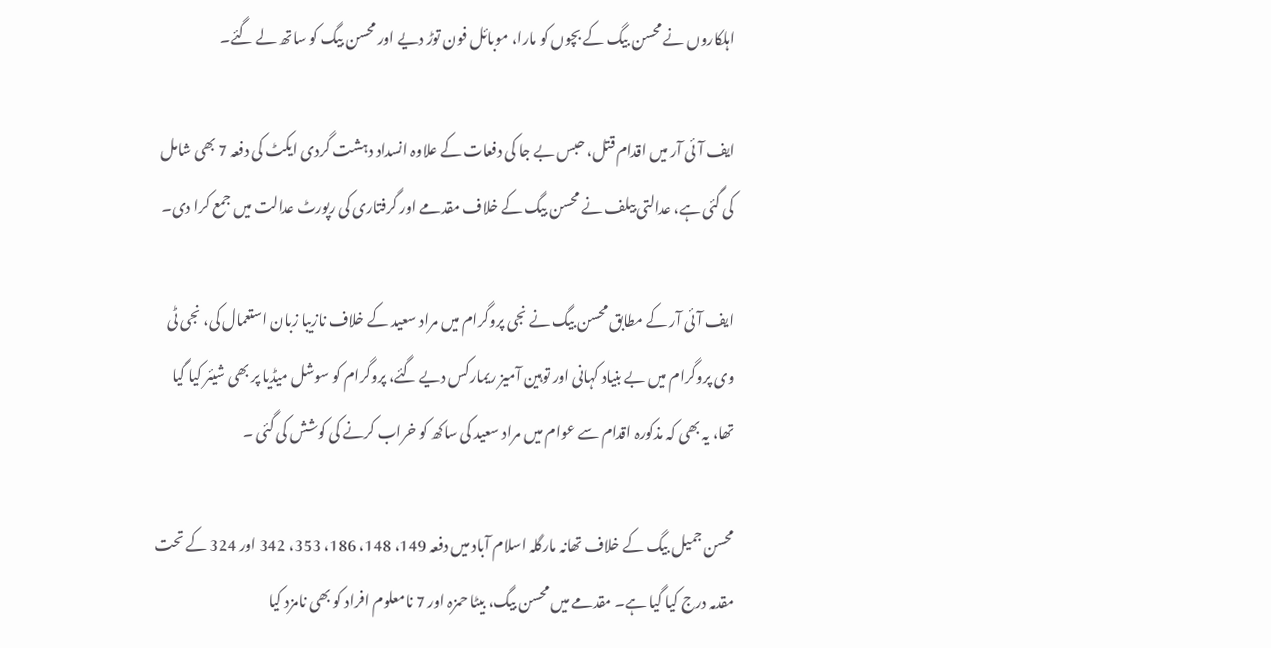اہلکاروں نے محسن بیگ کے بچوں کو مارا، موبائل فون توڑ دیے اور محسن بیگ کو ساتھ لے گئے۔

ایف آئی آر میں اقدام قتل، حبس بے جا کی دفعات کے علاوہ انسداد دہشت گردی ایکٹ کی دفعہ 7 بھی شامل کی گئی ہے، عدالتی بیلف نے محسن بیگ کے خلاف مقدمے اور گرفتاری کی رپورٹ عدالت میں جمع کرا دی۔

ایف آئی آر کے مطابق محسن بیگ نے نجی پروگرام میں مراد سعید کے خلاف نازیبا زبان استعمال کی، نجی ٹی وی پروگرام میں بے بنیاد کہانی اور توہین آمیز ریمارکس دیے گئے، پروگرام کو سوشل میڈیا پر بھی شیئر کیا گیا تھا، یہ بھی کہ مذکورہ اقدام سے عوام میں مراد سعید کی ساکھ کو خراب کرنے کی کوشش کی گئی ۔

محسن جمیل بیگ کے خلاف تھانہ مارگلہ اسلام آباد میں دفعہ 149، 148، 186، 353، 342 اور 324 کے تحت مقدمہ درج کیا گیا ہے۔ مقدمے میں محسن بیگ، بیٹا حمزہ اور 7 نامعلوم افراد کو بھی نامزد کیا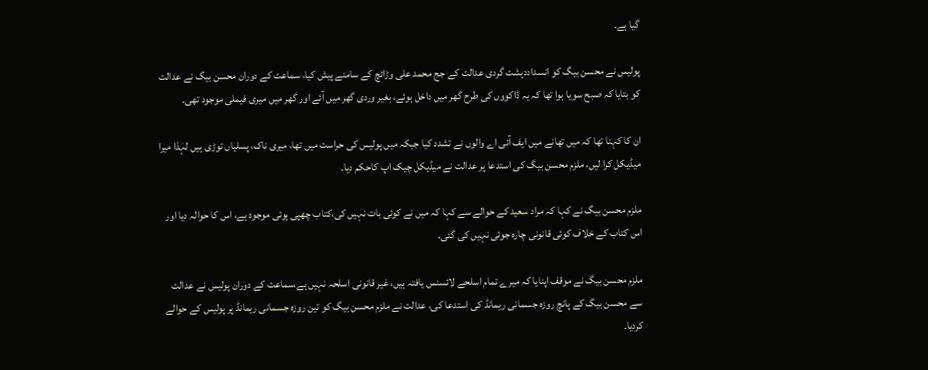گیا ہے۔

پولیس نے محسن بیگ کو انسداددہشت گردی عدالت کے جج محمد علی وڑائچ کے سامنے پیش کیا، سماعت کے دوران محسن بیگ نے عدالت کو بتایا کہ صبح سویا ہوا تھا کہ یہ ڈاکووں کی طرح گھر میں داخل ہوئے، بغیر وردی گھر میں آئے اور گھر میں میری فیملی موجود تھی۔

ان کا کہنا تھا کہ میں تھانے میں ایف آئی اے والوں نے تشدد کیا جبکہ میں پولیس کی حراست میں تھا، میری ناک، پسلیاں توڑی ہیں لہٰذا میرا میڈیکل کرا لیں، ملزم محسن بیگ کی استدعا پر عدالت نے میڈیکل چیک اپ کاحکم دیا۔

ملزم محسن بیگ نے کہا کہ مراد سعید کے حوالے سے کہا کہ میں نے کوئی بات نہیں کی،کتاب چھپی ہوئی موجود ہے، اس کا حوالہ دیا اور اس کتاب کے خلاف کوئی قانونی چارہ جوئی نہیں کی گئی۔

ملزم محسن بیگ نے موقف اپنایا کہ میرے تمام اسلحے لائسنس یافتہ ہیں، غیر قانونی اسلحہ نہیں ہے،سماعت کے دوران پولیس نے عدالت سے محسن بیگ کے پانچ روزہ جسمانی ریمانڈ کی استدعا کی، عدالت نے ملزم محسن بیگ کو تین روزہ جسمانی ریمانڈ پر پولیس کے حوالے کردیا۔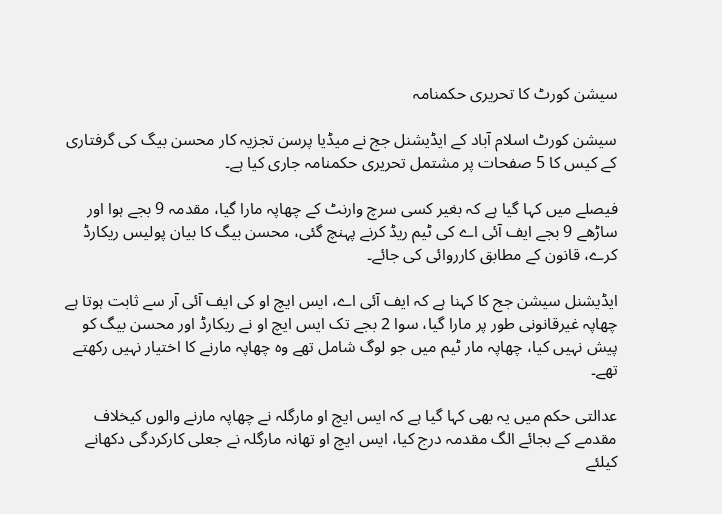سیشن کورٹ کا تحریری حکمنامہ

سیشن کورٹ اسلام آباد کے ایڈیشنل جج نے میڈیا پرسن تجزیہ کار محسن بیگ کی گرفتاری کے کیس کا 5 صفحات پر مشتمل تحریری حکمنامہ جاری کیا ہے۔

فیصلے میں کہا گیا ہے کہ بغیر کسی سرچ وارنٹ کے چھاپہ مارا گیا، مقدمہ 9 بجے ہوا اور ساڑھے 9 بجے ایف آئی اے کی ٹیم ریڈ کرنے پہنچ گئی، محسن بیگ کا بیان پولیس ریکارڈ کرے، قانون کے مطابق کارروائی کی جائے۔

ایڈیشنل سیشن جج کا کہنا ہے کہ ایف آئی اے، ایس ایچ او کی ایف آئی آر سے ثابت ہوتا ہے چھاپہ غیرقانونی طور پر مارا گیا، سوا 2 بجے تک ایس ایچ او نے ریکارڈ اور محسن بیگ کو پیش نہیں کیا، چھاپہ مار ٹیم میں جو لوگ شامل تھے وہ چھاپہ مارنے کا اختیار نہیں رکھتے تھے۔

عدالتی حکم میں یہ بھی کہا گیا ہے کہ ایس ایچ او مارگلہ نے چھاپہ مارنے والوں کیخلاف مقدمے کے بجائے الگ مقدمہ درج کیا، ایس ایچ او تھانہ مارگلہ نے جعلی کارکردگی دکھانے کیلئے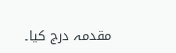مقدمہ درج کیا۔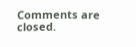Comments are closed.